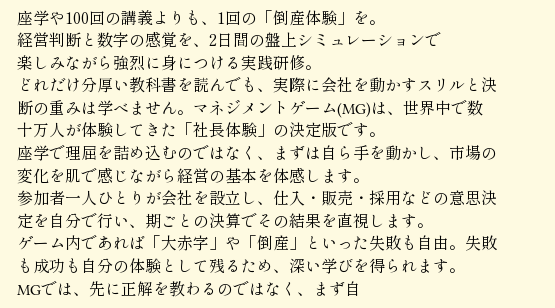座学や100回の講義よりも、1回の「倒産体験」を。
経営判断と数字の感覚を、2日間の盤上シミュレーションで
楽しみながら強烈に身につける実践研修。
どれだけ分厚い教科書を読んでも、実際に会社を動かすスリルと決断の重みは学べません。マネジメントゲーム(MG)は、世界中で数十万人が体験してきた「社長体験」の決定版です。
座学で理屈を詰め込むのではなく、まずは自ら手を動かし、市場の変化を肌で感じながら経営の基本を体感します。
参加者一人ひとりが会社を設立し、仕入・販売・採用などの意思決定を自分で行い、期ごとの決算でその結果を直視します。
ゲーム内であれば「大赤字」や「倒産」といった失敗も自由。失敗も成功も自分の体験として残るため、深い学びを得られます。
MGでは、先に正解を教わるのではなく、まず自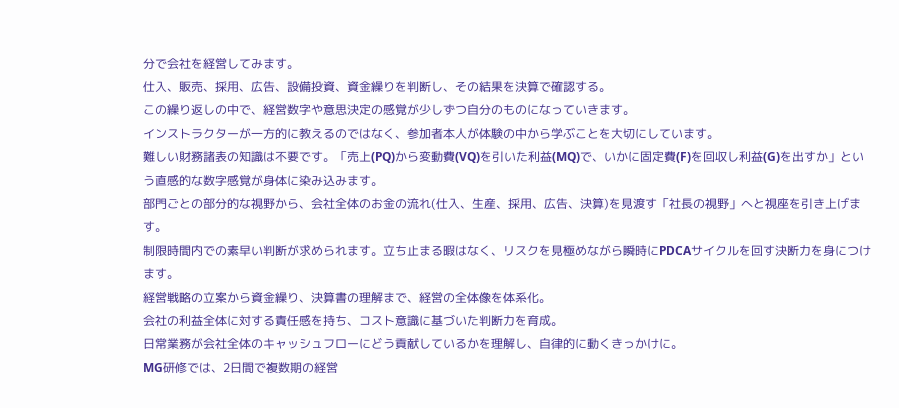分で会社を経営してみます。
仕入、販売、採用、広告、設備投資、資金繰りを判断し、その結果を決算で確認する。
この繰り返しの中で、経営数字や意思決定の感覚が少しずつ自分のものになっていきます。
インストラクターが一方的に教えるのではなく、参加者本人が体験の中から学ぶことを大切にしています。
難しい財務諸表の知識は不要です。「売上(PQ)から変動費(VQ)を引いた利益(MQ)で、いかに固定費(F)を回収し利益(G)を出すか」という直感的な数字感覚が身体に染み込みます。
部門ごとの部分的な視野から、会社全体のお金の流れ(仕入、生産、採用、広告、決算)を見渡す「社長の視野」へと視座を引き上げます。
制限時間内での素早い判断が求められます。立ち止まる暇はなく、リスクを見極めながら瞬時にPDCAサイクルを回す決断力を身につけます。
経営戦略の立案から資金繰り、決算書の理解まで、経営の全体像を体系化。
会社の利益全体に対する責任感を持ち、コスト意識に基づいた判断力を育成。
日常業務が会社全体のキャッシュフローにどう貢献しているかを理解し、自律的に動くきっかけに。
MG研修では、2日間で複数期の経営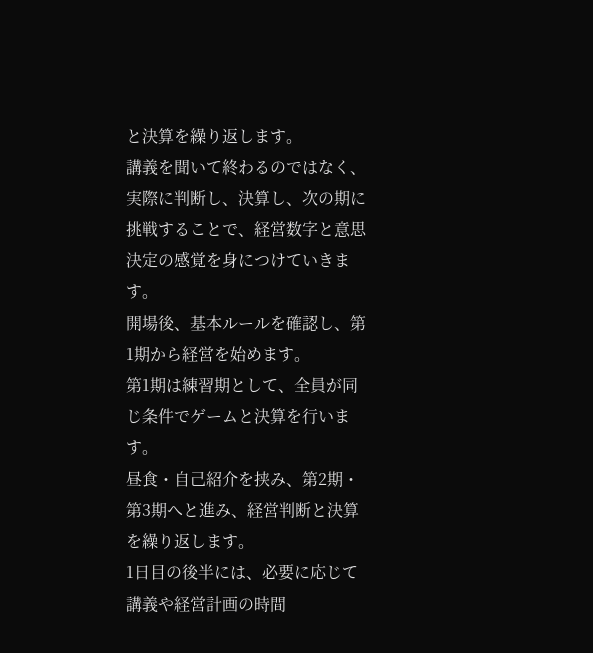と決算を繰り返します。
講義を聞いて終わるのではなく、実際に判断し、決算し、次の期に挑戦することで、経営数字と意思決定の感覚を身につけていきます。
開場後、基本ルールを確認し、第1期から経営を始めます。
第1期は練習期として、全員が同じ条件でゲームと決算を行います。
昼食・自己紹介を挟み、第2期・第3期へと進み、経営判断と決算を繰り返します。
1日目の後半には、必要に応じて講義や経営計画の時間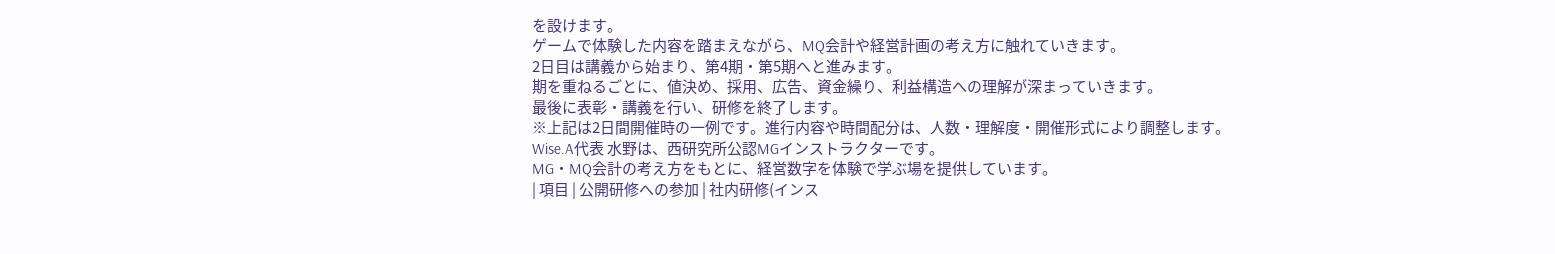を設けます。
ゲームで体験した内容を踏まえながら、MQ会計や経営計画の考え方に触れていきます。
2日目は講義から始まり、第4期・第5期へと進みます。
期を重ねるごとに、値決め、採用、広告、資金繰り、利益構造への理解が深まっていきます。
最後に表彰・講義を行い、研修を終了します。
※上記は2日間開催時の一例です。進行内容や時間配分は、人数・理解度・開催形式により調整します。
Wise.A代表 水野は、西研究所公認MGインストラクターです。
MG・MQ会計の考え方をもとに、経営数字を体験で学ぶ場を提供しています。
| 項目 | 公開研修への参加 | 社内研修(インス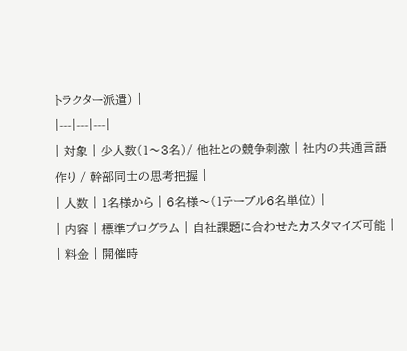トラクター派遣) |
|---|---|---|
| 対象 | 少人数(1〜3名)/ 他社との競争刺激 | 社内の共通言語作り / 幹部同士の思考把握 |
| 人数 | 1名様から | 6名様〜(1テーブル6名単位) |
| 内容 | 標準プログラム | 自社課題に合わせたカスタマイズ可能 |
| 料金 | 開催時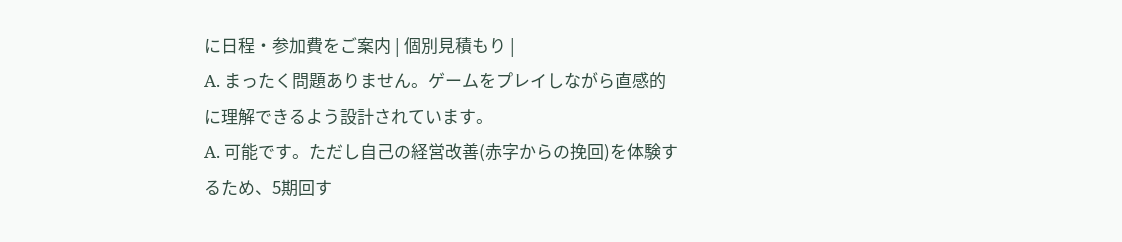に日程・参加費をご案内 | 個別見積もり |
A. まったく問題ありません。ゲームをプレイしながら直感的に理解できるよう設計されています。
A. 可能です。ただし自己の経営改善(赤字からの挽回)を体験するため、5期回す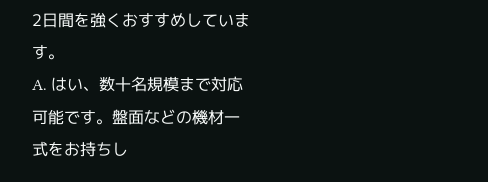2日間を強くおすすめしています。
A. はい、数十名規模まで対応可能です。盤面などの機材一式をお持ちし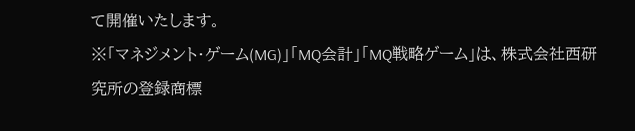て開催いたします。
※「マネジメント・ゲーム(MG)」「MQ会計」「MQ戦略ゲーム」は、株式会社西研究所の登録商標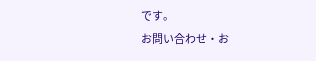です。
お問い合わせ・お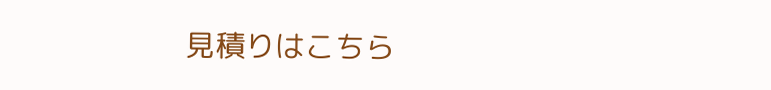見積りはこちら